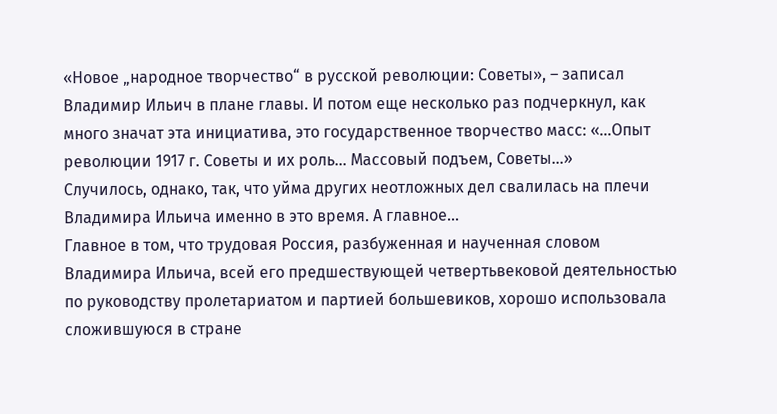«Новое „народное творчество“ в русской революции: Советы», – записал Владимир Ильич в плане главы. И потом еще несколько раз подчеркнул, как много значат эта инициатива, это государственное творчество масс: «…Опыт революции 1917 г. Советы и их роль… Массовый подъем, Советы…»
Случилось, однако, так, что уйма других неотложных дел свалилась на плечи Владимира Ильича именно в это время. А главное…
Главное в том, что трудовая Россия, разбуженная и наученная словом Владимира Ильича, всей его предшествующей четвертьвековой деятельностью по руководству пролетариатом и партией большевиков, хорошо использовала сложившуюся в стране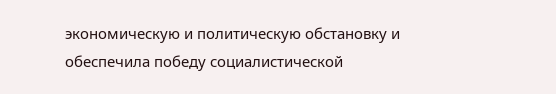экономическую и политическую обстановку и обеспечила победу социалистической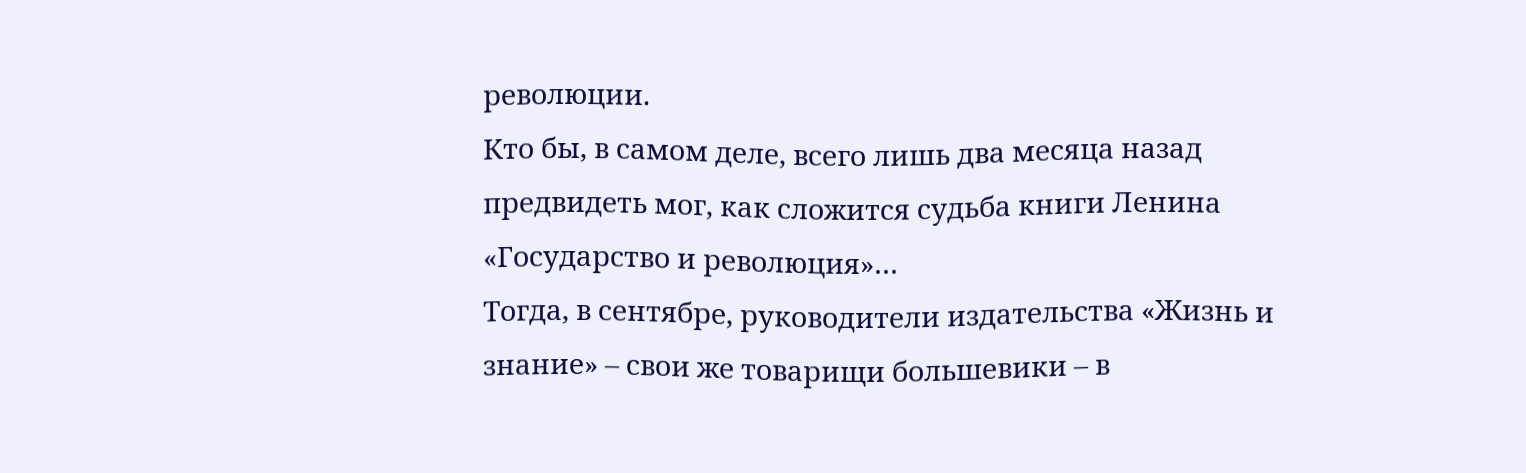революции.
Кто бы, в самом деле, всего лишь два месяца назад предвидеть мог, как сложится судьба книги Ленина «Государство и революция»…
Тогда, в сентябре, руководители издательства «Жизнь и знание» – свои же товарищи большевики – в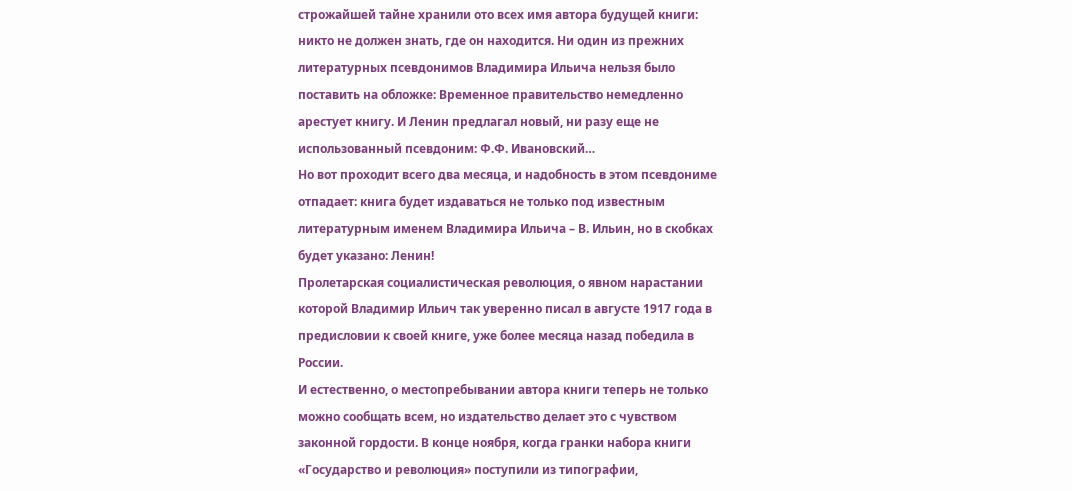строжайшей тайне хранили ото всех имя автора будущей книги: никто не должен знать, где он находится. Ни один из прежних литературных псевдонимов Владимира Ильича нельзя было поставить на обложке: Временное правительство немедленно арестует книгу. И Ленин предлагал новый, ни разу еще не использованный псевдоним: Ф.Ф. Ивановский…
Но вот проходит всего два месяца, и надобность в этом псевдониме отпадает: книга будет издаваться не только под известным литературным именем Владимира Ильича – В. Ильин, но в скобках будет указано: Ленин!
Пролетарская социалистическая революция, о явном нарастании которой Владимир Ильич так уверенно писал в августе 1917 года в предисловии к своей книге, уже более месяца назад победила в России.
И естественно, о местопребывании автора книги теперь не только можно сообщать всем, но издательство делает это с чувством законной гордости. В конце ноября, когда гранки набора книги «Государство и революция» поступили из типографии,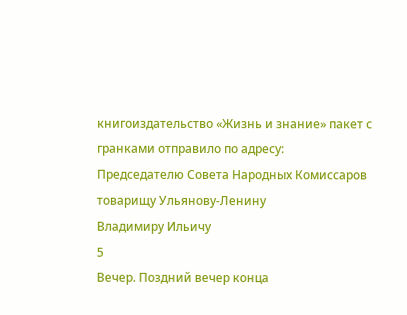книгоиздательство «Жизнь и знание» пакет с гранками отправило по адресу:
Председателю Совета Народных Комиссаров
товарищу Ульянову-Ленину
Владимиру Ильичу
5
Вечер. Поздний вечер конца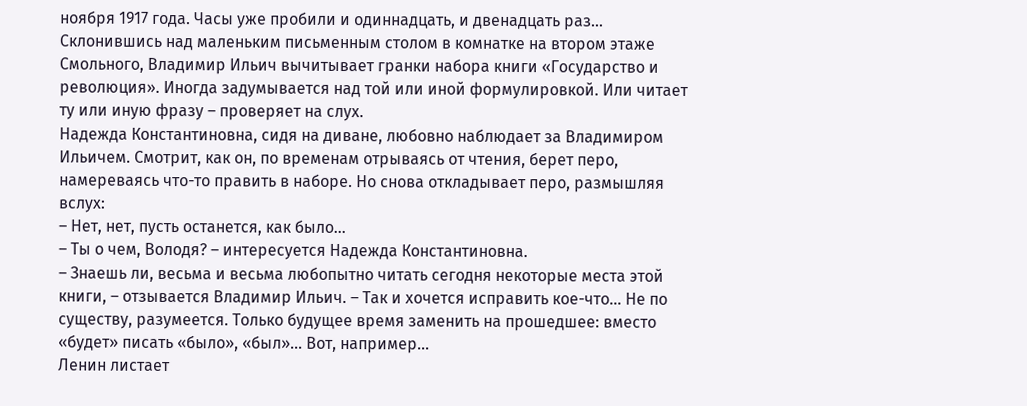ноября 1917 года. Часы уже пробили и одиннадцать, и двенадцать раз…
Склонившись над маленьким письменным столом в комнатке на втором этаже Смольного, Владимир Ильич вычитывает гранки набора книги «Государство и революция». Иногда задумывается над той или иной формулировкой. Или читает ту или иную фразу – проверяет на слух.
Надежда Константиновна, сидя на диване, любовно наблюдает за Владимиром Ильичем. Смотрит, как он, по временам отрываясь от чтения, берет перо, намереваясь что-то править в наборе. Но снова откладывает перо, размышляя вслух:
– Нет, нет, пусть останется, как было…
– Ты о чем, Володя? – интересуется Надежда Константиновна.
– Знаешь ли, весьма и весьма любопытно читать сегодня некоторые места этой книги, – отзывается Владимир Ильич. – Так и хочется исправить кое-что… Не по существу, разумеется. Только будущее время заменить на прошедшее: вместо «будет» писать «было», «был»… Вот, например…
Ленин листает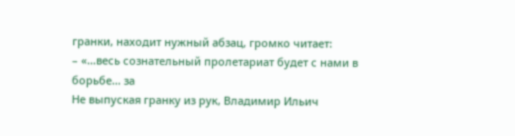гранки, находит нужный абзац, громко читает:
– «…весь сознательный пролетариат будет с нами в борьбе… за
Не выпуская гранку из рук, Владимир Ильич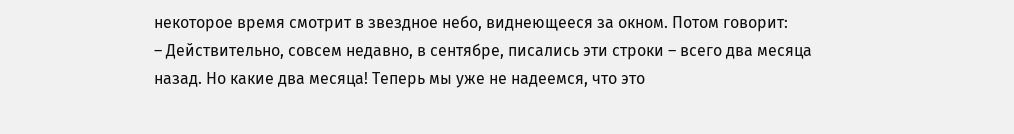некоторое время смотрит в звездное небо, виднеющееся за окном. Потом говорит:
– Действительно, совсем недавно, в сентябре, писались эти строки – всего два месяца назад. Но какие два месяца! Теперь мы уже не надеемся, что это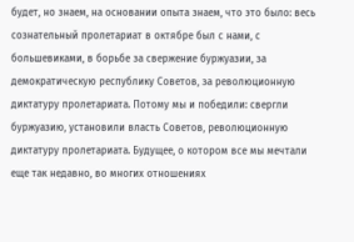будет, но знаем, на основании опыта знаем, что это было: весь сознательный пролетариат в октябре был с нами, с большевиками, в борьбе за свержение буржуазии, за демократическую республику Советов, за революционную диктатуру пролетариата. Потому мы и победили: свергли буржуазию, установили власть Советов, революционную диктатуру пролетариата. Будущее, о котором все мы мечтали еще так недавно, во многих отношениях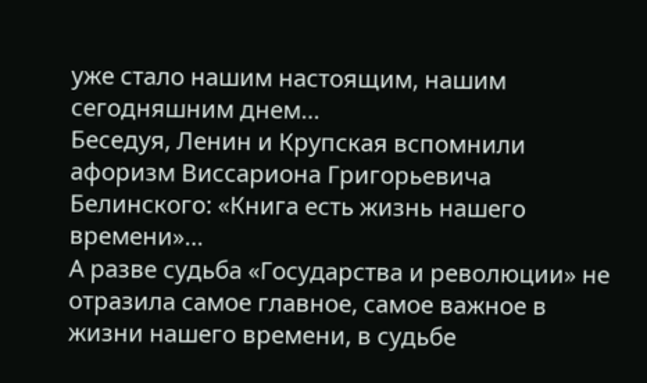уже стало нашим настоящим, нашим сегодняшним днем…
Беседуя, Ленин и Крупская вспомнили афоризм Виссариона Григорьевича Белинского: «Книга есть жизнь нашего времени»…
А разве судьба «Государства и революции» не отразила самое главное, самое важное в жизни нашего времени, в судьбе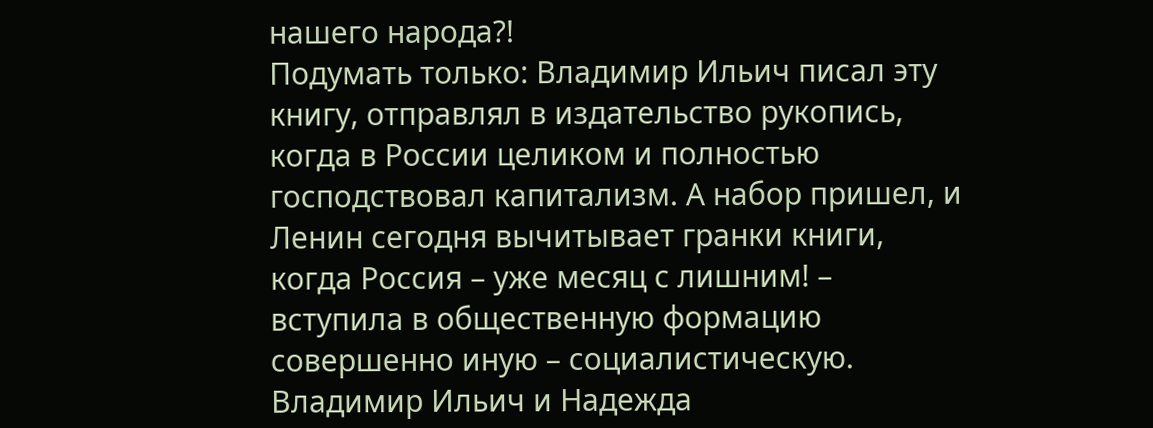нашего народа?!
Подумать только: Владимир Ильич писал эту книгу, отправлял в издательство рукопись, когда в России целиком и полностью господствовал капитализм. А набор пришел, и Ленин сегодня вычитывает гранки книги, когда Россия – уже месяц с лишним! – вступила в общественную формацию совершенно иную – социалистическую.
Владимир Ильич и Надежда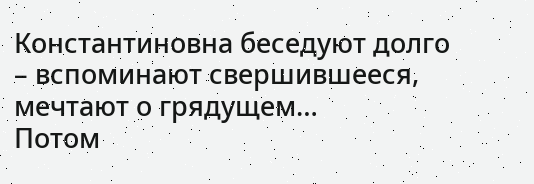Константиновна беседуют долго – вспоминают свершившееся, мечтают о грядущем…
Потом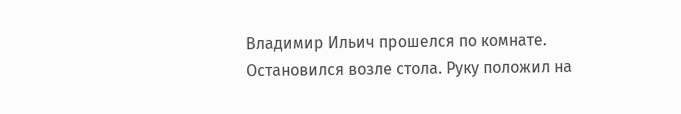Владимир Ильич прошелся по комнате. Остановился возле стола. Руку положил на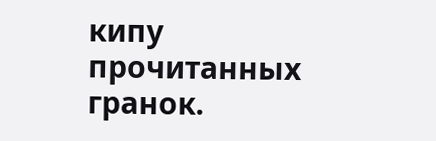кипу прочитанных гранок.